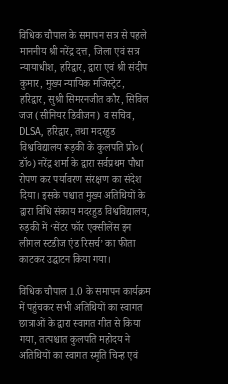विधिक चौपाल के समापन सत्र से पहले माननीय श्री नरेंद्र दत्त, जिला एवं सत्र न्यायाधीश, हरिद्वार, द्वारा एवं श्री संदीप कुमार, मुख्य न्यायिक मजिस्ट्रेट, हरिद्वार, सुश्री सिमरनजीत कौर, सिविल जज (सीनियर डिवीजन) व सचिव, DLSA, हरिद्वार, तथा मदरहुड विश्वविद्यालय रूड़की के कुलपति प्रो०( डॉ०) नरेंद्र शर्मा के द्वारा सर्वप्रथम पौधा रोपण कर पर्यावरण संरक्षण का संदेश दिया। इसके पश्चात मुख्य अतिथियों के द्वारा विधि संकाय मदरहुड विश्वविद्यालय, रुड़की में ‘सेंटर फॉर एक्सीलेंस इन लीगल स्टडीज एंड रिसर्च’ का फीता काटकर उद्घाटन किया गया।

विधिक चौपाल 1.0 के समापन कार्यक्रम में पहुंचकर सभी अतिथियों का स्वागत छात्राओं के द्वारा स्वागत गीत से किया गया, तत्पश्चात कुलपति महोदय ने अतिथियों का स्वागत स्मृति चिन्ह एवं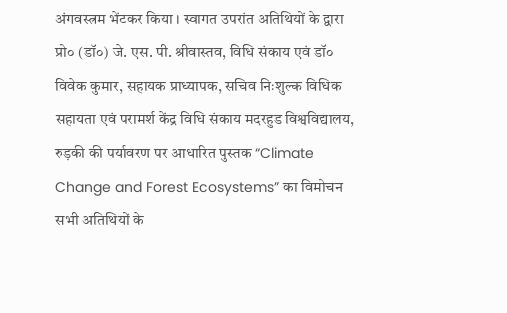अंगवस्त्रम भेंटकर किया । स्वागत उपरांत अतिथियों के द्वारा प्रो० (डॉ०) जे. एस. पी. श्रीवास्तव, विधि संकाय एवं डॉ० विवेक कुमार, सहायक प्राध्यापक, सचिव निःशुल्क विधिक सहायता एवं परामर्श केंद्र विधि संकाय मदरहुड विश्वविद्यालय, रुड़की की पर्यावरण पर आधारित पुस्तक “Climate Change and Forest Ecosystems” का विमोचन सभी अतिथियों के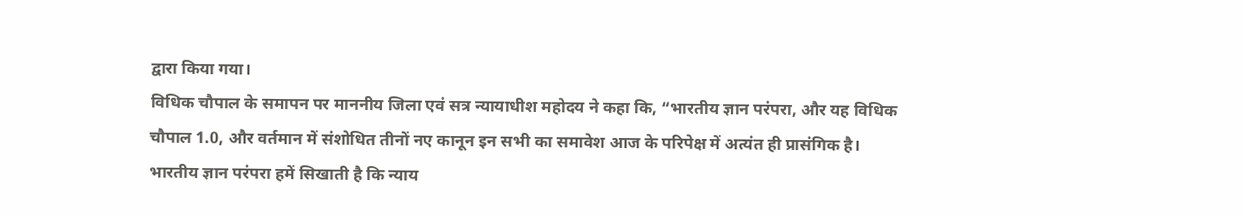द्वारा किया गया।
विधिक चौपाल के समापन पर माननीय जिला एवं सत्र न्यायाधीश महोदय ने कहा कि, “भारतीय ज्ञान परंपरा, और यह विधिक चौपाल 1.0, और वर्तमान में संशोधित तीनों नए कानून इन सभी का समावेश आज के परिपेक्ष में अत्यंत ही प्रासंगिक है। भारतीय ज्ञान परंपरा हमें सिखाती है कि न्याय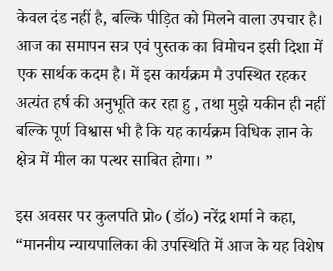केवल दंड नहीं है, बल्कि पीड़ित को मिलने वाला उपचार है। आज का समापन सत्र एवं पुस्तक का विमोचन इसी दिशा में एक सार्थक कदम है। में इस कार्यक्रम मै उपस्थित रहकर अत्यंत हर्ष की अनुभूति कर रहा हु , तथा मुझे यकीन ही नहीं बल्कि पूर्ण विश्वास भी है कि यह कार्यक्रम विधिक ज्ञान के क्षेत्र में मील का पत्थर साबित होगा। ”

इस अवसर पर कुलपति प्रो० (डॉ०) नरेंद्र शर्मा ने कहा, “माननीय न्यायपालिका की उपस्थिति में आज के यह विशेष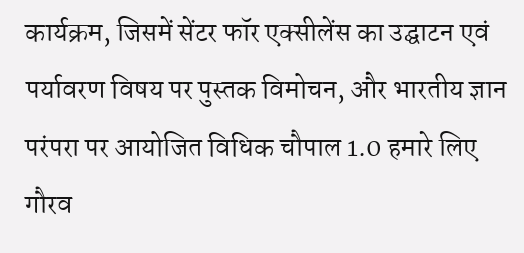कार्यक्रम, जिसमें सेंटर फॉर एक्सीलेंस का उद्घाटन एवं पर्यावरण विषय पर पुस्तक विमोचन, और भारतीय ज्ञान परंपरा पर आयोजित विधिक चौपाल 1.0 हमारे लिए गौरव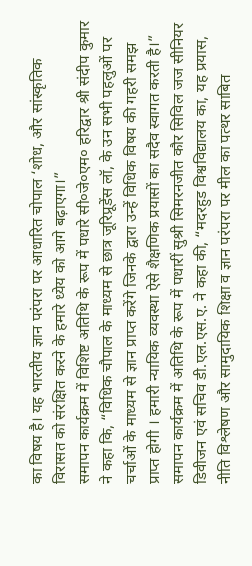का विषय है। यह भारतीय ज्ञान परंपरा पर आधारित चोपाल ‘शोध, और सांस्कृतिक विरासत को संरक्षित करने के हमारे ध्येय को आगे बढ़ाएगा।”
समापन कार्यक्रम में विशिष्ट अतिथि के रूप में पधारे सी०जे०एम० हरिद्वार श्री संदीप कुमार ने कहा कि, “विधिक चौपाल के माध्यम से छात्र जूरिप्रूडेंस लॉ, के उन सभी पहलुओं पर चर्चाओं के माध्यम से ज्ञान प्राप्त करेंगे जिनके द्वारा उन्हें विधिक विषय की गहरी समझ प्राप्त होगी । हमारी न्यायिक व्यवस्था ऐसे शैक्षणिक प्रयासों का सदैव स्वागत करती है।”
समापन कार्यक्रम में अतिथि के रूप में पधारीं सुश्री सिमरनजीत कौर सिविल जज सीनियर डिवीजन एवं सचिव डी.एल.एस.ए. ने कहा की, “मदरहुड विश्वविद्यालय का, यह प्रयास, नीति विश्लेषण और सामुदायिक शिक्षा व ज्ञान परंपरा पर मील का पत्थर साबित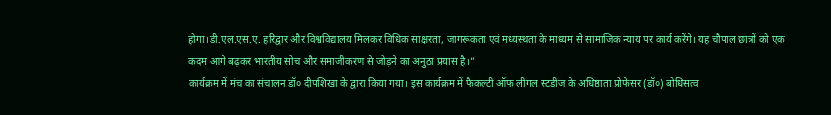होगा।डी.एल.एस.ए. हरिद्वार और विश्वविद्यालय मिलकर विधिक साक्षरता, जागरूकता एवं मध्यस्थता के माध्यम से सामाजिक न्याय पर कार्य करेंगे। यह चौपाल छात्रों को एक कदम आगे बढ़कर भारतीय सोच और समाजीकरण से जोड़ने का अनुठा प्रयास है।”
कार्यक्रम में मंच का संचालन डॉ० दीपशिखा के द्वारा किया गया। इस कार्यक्रम में फैकल्टी ऑफ लीगल स्टडीज के अधिष्ठाता प्रोफेसर (डॉ०) बोधिसत्व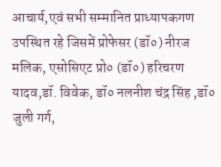आचार्य,एवं सभी सम्मानित प्राध्यापकगण उपस्थित रहे जिसमें प्रोफेसर (डॉ०) नीरज मलिक, एसोसिएट प्रो० (डॉ०) हरिचरण यादव,डॉ. विवेक, डॉ० नलनीश चंद्र सिंह ,डॉ० जुली गर्ग,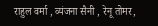राहुल वर्मा , व्यंजना सैनी , रेनू तोमर,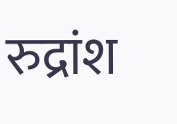रुद्रांश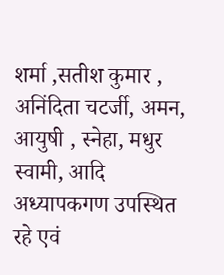शर्मा ,सतीश कुमार , अनिंदिता चटर्जी, अमन, आयुषी , स्नेहा, मधुर स्वामी, आदि अध्यापकगण उपस्थित रहे एवं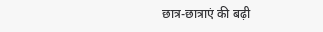छात्र-छात्राएं की बढ़ी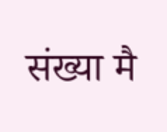संख्या मै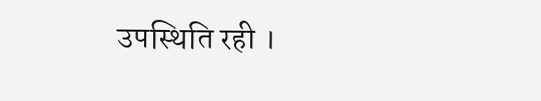उपस्थिति रही ।